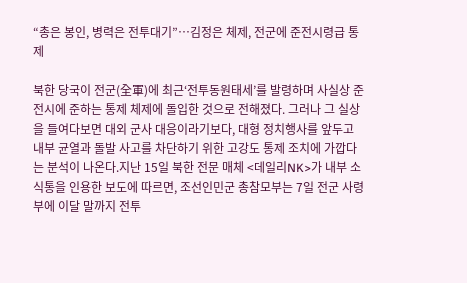“총은 봉인, 병력은 전투대기”…김정은 체제, 전군에 준전시령급 통제

북한 당국이 전군(全軍)에 최근‘전투동원태세’를 발령하며 사실상 준전시에 준하는 통제 체제에 돌입한 것으로 전해졌다. 그러나 그 실상을 들여다보면 대외 군사 대응이라기보다, 대형 정치행사를 앞두고 내부 균열과 돌발 사고를 차단하기 위한 고강도 통제 조치에 가깝다는 분석이 나온다.지난 15일 북한 전문 매체 <데일리NK>가 내부 소식통을 인용한 보도에 따르면, 조선인민군 총참모부는 7일 전군 사령부에 이달 말까지 전투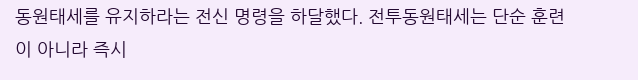동원태세를 유지하라는 전신 명령을 하달했다. 전투동원태세는 단순 훈련이 아니라 즉시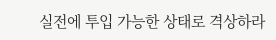실전에 투입 가능한 상태로 격상하라